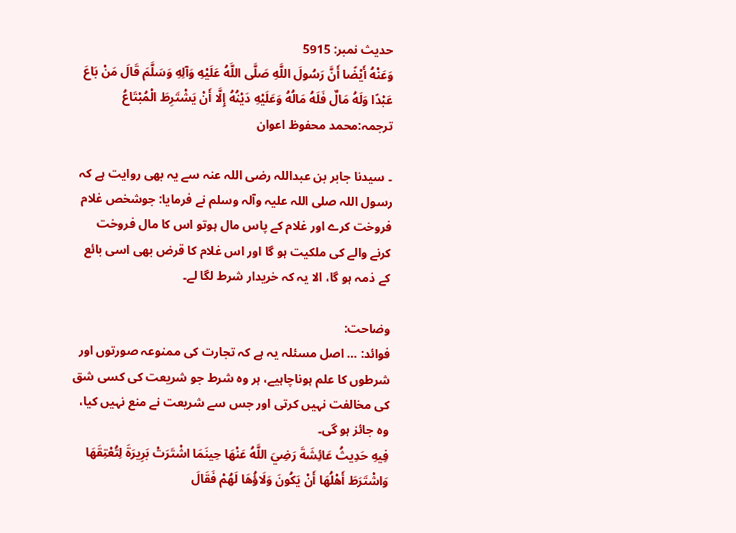حدیث نمبر: 5915
وَعَنْهُ أَيْضًا أَنَّ رَسُولَ اللَّهِ صَلَّى اللَّهُ عَلَيْهِ وَآلِهِ وَسَلَّمَ قَالَ مَنْ بَاعَ عَبْدًا وَلَهُ مَالٌ فَلَهُ مَالُهُ وَعَلَيْهِ دَيْنُهُ إِلَّا أَنْ يَشْتَرِطَ الْمُبْتَاعُ
ترجمہ:محمد محفوظ اعوان

۔ سیدنا جابر بن عبداللہ رضی اللہ عنہ سے یہ بھی روایت ہے کہ رسول اللہ صلی اللہ علیہ وآلہ وسلم نے فرمایا: جوشخص غلام فروخت کرے اور غلام کے پاس مال ہوتو اس کا مال فروخت کرنے والے کی ملکیت ہو گا اور اس غلام کا قرض بھی اسی بائع کے ذمہ ہو گا، الا یہ کہ خریدار شرط لگا لے۔

وضاحت:
فوائد: … اصل مسئلہ یہ ہے کہ تجارت کی ممنوعہ صورتوں اور شرطوں کا علم ہوناچاہیے، ہر وہ شرط جو شریعت کی کسی شق کی مخالفت نہیں کرتی اور جس سے شریعت نے منع نہیں کیا، وہ جائز ہو گی۔
فِيهِ حَدِيثُ عَائِشَةَ رَضِيَ اللَّهُ عَنْهَا حِينَمَا اشْتَرَتْ بَرِيرَةَ لِتُعْتِقَهَا وَاشْتَرَطَ أَهْلُهَا أَنْ يَكُونَ وَلَاؤُهَا لَهُمْ فَقَالَ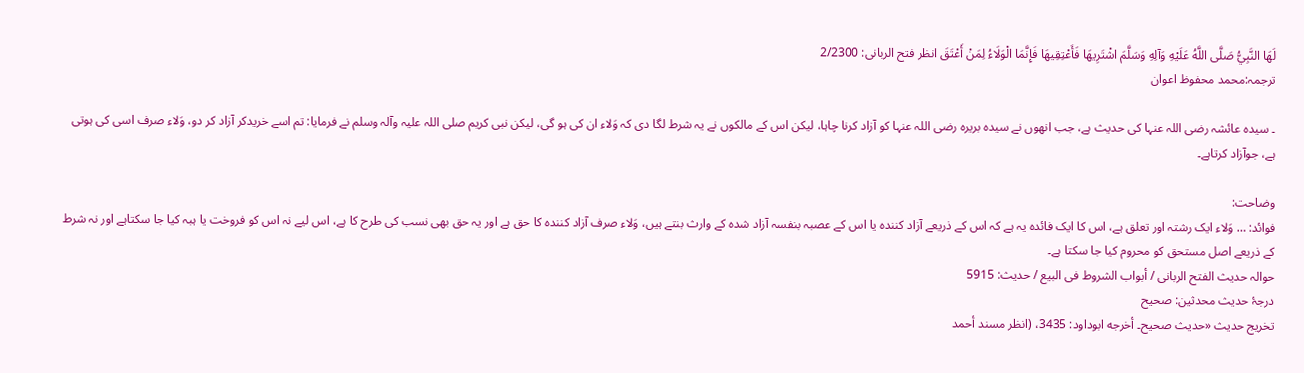لَهَا النَّبِيُّ صَلَّى اللَّهُ عَلَيْهِ وَآلِهِ وَسَلَّمَ اشْتَرِيهَا فَأَعْتِقِيهَا فَإِنَّمَا الْوَلَاءُ لِمَنْ أَعْتَقَ انظر فتح الربانی: 2/2300
ترجمہ:محمد محفوظ اعوان

۔ سیدہ عائشہ رضی اللہ عنہا کی حدیث ہے، جب انھوں نے سیدہ بریرہ رضی اللہ عنہا کو آزاد کرنا چاہا، لیکن اس کے مالکوں نے یہ شرط لگا دی کہ وَلاء ان کی ہو گی، لیکن نبی کریم صلی اللہ علیہ وآلہ وسلم نے فرمایا: تم اسے خریدکر آزاد کر دو، وَلاء صرف اسی کی ہوتی ہے، جوآزاد کرتاہے۔

وضاحت:
فوائد: … وَلاء ایک رشتہ اور تعلق ہے، اس کا ایک فائدہ یہ ہے کہ اس کے ذریعے آزاد کنندہ یا اس کے عصبہ بنفسہ آزاد شدہ کے وارث بنتے ہیں، وَلاء صرف آزاد کنندہ کا حق ہے اور یہ حق بھی نسب کی طرح کا ہے، اس لیے نہ اس کو فروخت یا ہبہ کیا جا سکتاہے اور نہ شرط کے ذریعے اصل مستحق کو محروم کیا جا سکتا ہے۔
حوالہ حدیث الفتح الربانی / أبواب الشروط فى البيع / حدیث: 5915
درجۂ حدیث محدثین: صحیح
تخریج حدیث «حديث صحيح۔ أخرجه ابوداود: 3435، (انظر مسند أحمد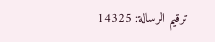ترقيم الرسالة: 14325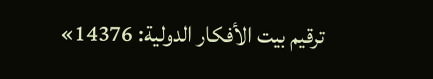ترقیم بيت الأفكار الدولية: 14376»